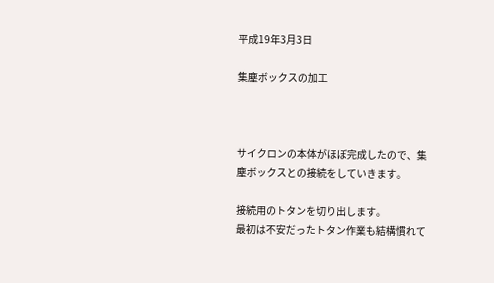平成19年3月3日

集塵ボックスの加工



サイクロンの本体がほぼ完成したので、集塵ボックスとの接続をしていきます。

接続用のトタンを切り出します。
最初は不安だったトタン作業も結構慣れて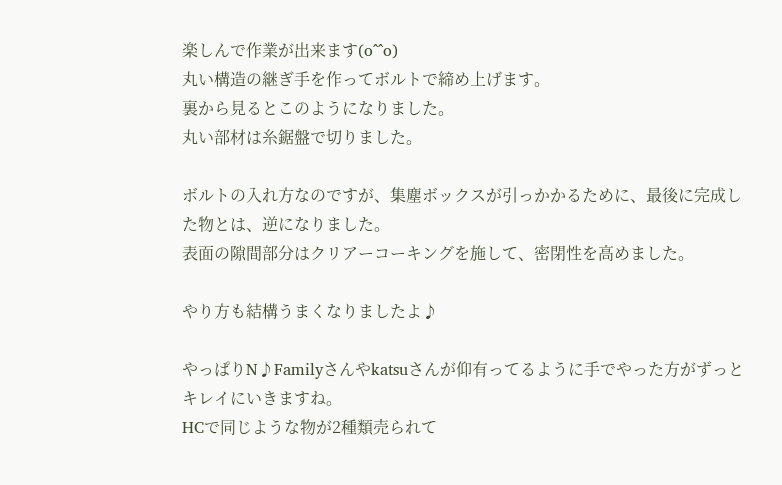楽しんで作業が出来ます(o^^o)
丸い構造の継ぎ手を作ってボルトで締め上げます。
裏から見るとこのようになりました。
丸い部材は糸鋸盤で切りました。

ボルトの入れ方なのですが、集塵ボックスが引っかかるために、最後に完成した物とは、逆になりました。
表面の隙間部分はクリアーコーキングを施して、密閉性を高めました。

やり方も結構うまくなりましたよ♪

やっぱりN♪Familyさんやkatsuさんが仰有ってるように手でやった方がずっとキレイにいきますね。
HCで同じような物が2種類売られて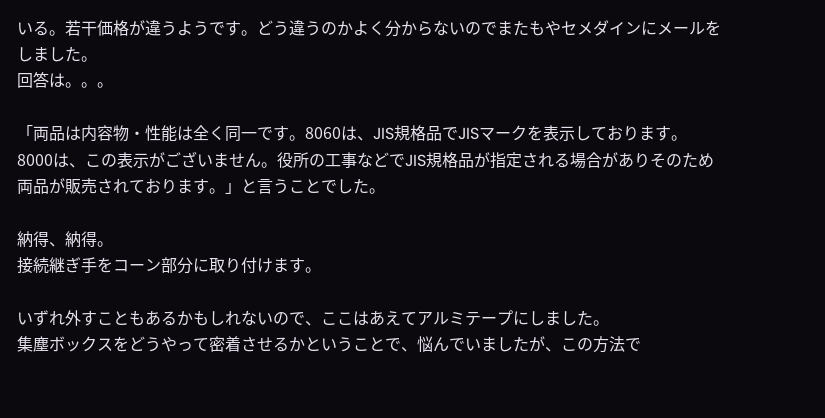いる。若干価格が違うようです。どう違うのかよく分からないのでまたもやセメダインにメールをしました。
回答は。。。

「両品は内容物・性能は全く同一です。8060は、JIS規格品でJISマークを表示しております。
8000は、この表示がございません。役所の工事などでJIS規格品が指定される場合がありそのため両品が販売されております。」と言うことでした。

納得、納得。
接続継ぎ手をコーン部分に取り付けます。

いずれ外すこともあるかもしれないので、ここはあえてアルミテープにしました。
集塵ボックスをどうやって密着させるかということで、悩んでいましたが、この方法で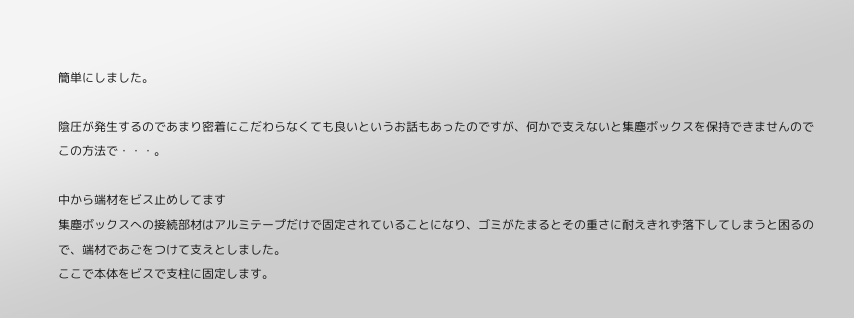簡単にしました。

陰圧が発生するのであまり密着にこだわらなくても良いというお話もあったのですが、何かで支えないと集塵ボックスを保持できませんのでこの方法で・・・。

中から端材をビス止めしてます
集塵ボックスへの接続部材はアルミテープだけで固定されていることになり、ゴミがたまるとその重さに耐えきれず落下してしまうと困るので、端材であごをつけて支えとしました。
ここで本体をビスで支柱に固定します。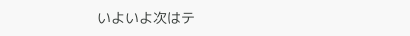いよいよ次はテ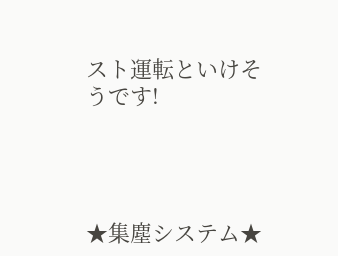スト運転といけそうです!




★集塵システム★